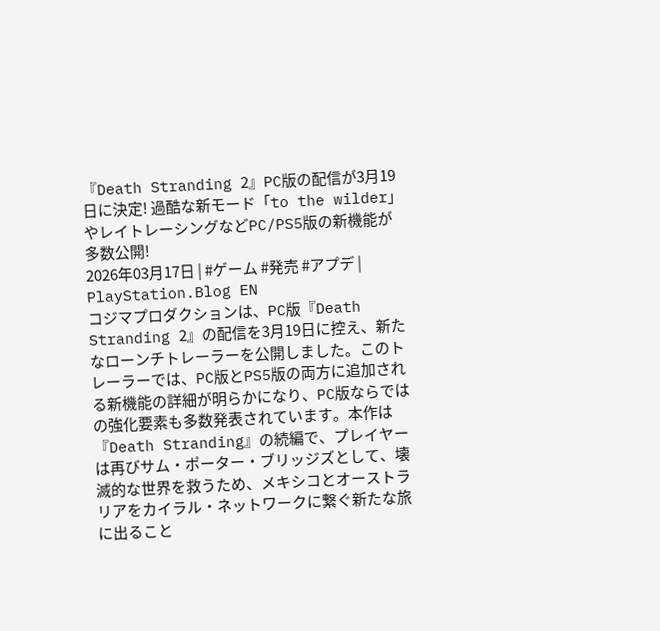『Death Stranding 2』PC版の配信が3月19日に決定! 過酷な新モード「to the wilder」やレイトレーシングなどPC/PS5版の新機能が多数公開!
2026年03月17日 | #ゲーム #発売 #アプデ | PlayStation.Blog EN
コジマプロダクションは、PC版『Death Stranding 2』の配信を3月19日に控え、新たなローンチトレーラーを公開しました。このトレーラーでは、PC版とPS5版の両方に追加される新機能の詳細が明らかになり、PC版ならではの強化要素も多数発表されています。本作は『Death Stranding』の続編で、プレイヤーは再びサム・ポーター・ブリッジズとして、壊滅的な世界を救うため、メキシコとオーストラリアをカイラル・ネットワークに繋ぐ新たな旅に出ること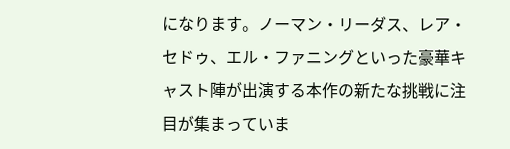になります。ノーマン・リーダス、レア・セドゥ、エル・ファニングといった豪華キャスト陣が出演する本作の新たな挑戦に注目が集まっていま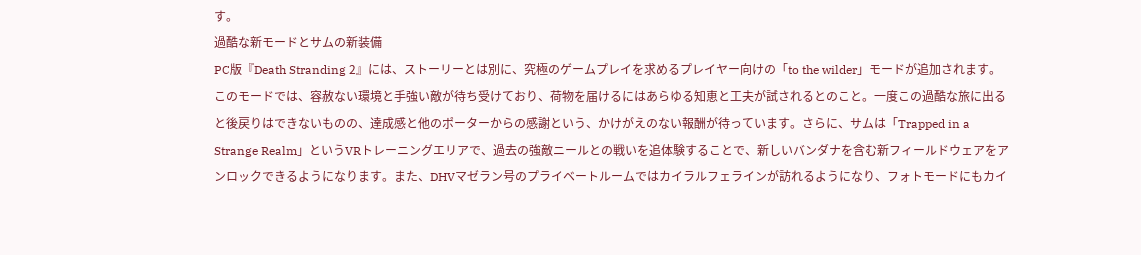す。
過酷な新モードとサムの新装備
PC版『Death Stranding 2』には、ストーリーとは別に、究極のゲームプレイを求めるプレイヤー向けの「to the wilder」モードが追加されます。このモードでは、容赦ない環境と手強い敵が待ち受けており、荷物を届けるにはあらゆる知恵と工夫が試されるとのこと。一度この過酷な旅に出ると後戻りはできないものの、達成感と他のポーターからの感謝という、かけがえのない報酬が待っています。さらに、サムは「Trapped in a Strange Realm」というVRトレーニングエリアで、過去の強敵ニールとの戦いを追体験することで、新しいバンダナを含む新フィールドウェアをアンロックできるようになります。また、DHVマゼラン号のプライベートルームではカイラルフェラインが訪れるようになり、フォトモードにもカイ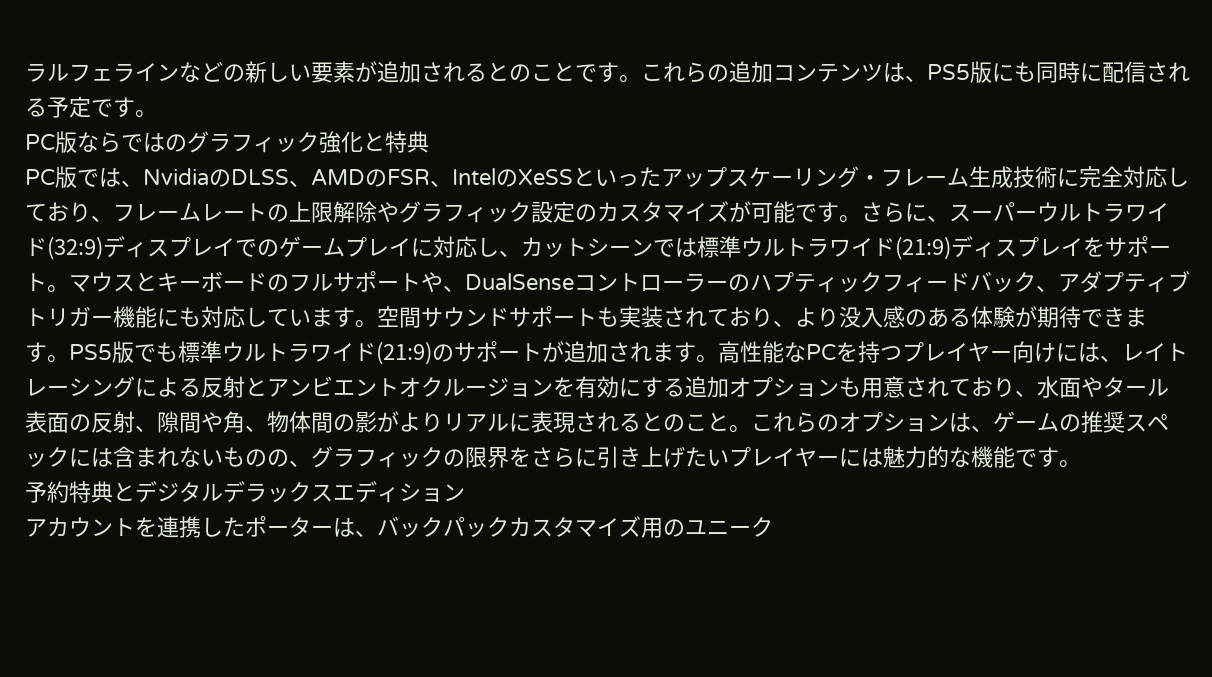ラルフェラインなどの新しい要素が追加されるとのことです。これらの追加コンテンツは、PS5版にも同時に配信される予定です。
PC版ならではのグラフィック強化と特典
PC版では、NvidiaのDLSS、AMDのFSR、IntelのXeSSといったアップスケーリング・フレーム生成技術に完全対応しており、フレームレートの上限解除やグラフィック設定のカスタマイズが可能です。さらに、スーパーウルトラワイド(32:9)ディスプレイでのゲームプレイに対応し、カットシーンでは標準ウルトラワイド(21:9)ディスプレイをサポート。マウスとキーボードのフルサポートや、DualSenseコントローラーのハプティックフィードバック、アダプティブトリガー機能にも対応しています。空間サウンドサポートも実装されており、より没入感のある体験が期待できます。PS5版でも標準ウルトラワイド(21:9)のサポートが追加されます。高性能なPCを持つプレイヤー向けには、レイトレーシングによる反射とアンビエントオクルージョンを有効にする追加オプションも用意されており、水面やタール表面の反射、隙間や角、物体間の影がよりリアルに表現されるとのこと。これらのオプションは、ゲームの推奨スペックには含まれないものの、グラフィックの限界をさらに引き上げたいプレイヤーには魅力的な機能です。
予約特典とデジタルデラックスエディション
アカウントを連携したポーターは、バックパックカスタマイズ用のユニーク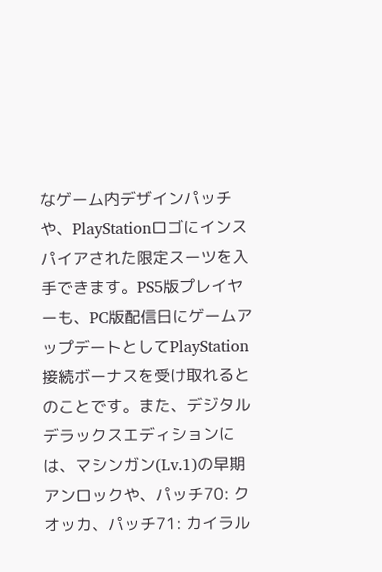なゲーム内デザインパッチや、PlayStationロゴにインスパイアされた限定スーツを入手できます。PS5版プレイヤーも、PC版配信日にゲームアップデートとしてPlayStation接続ボーナスを受け取れるとのことです。また、デジタルデラックスエディションには、マシンガン(Lv.1)の早期アンロックや、パッチ70: クオッカ、パッチ71: カイラル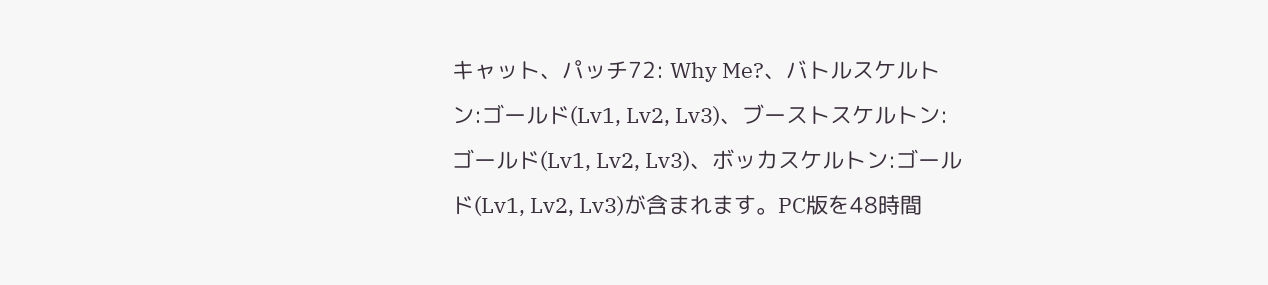キャット、パッチ72: Why Me?、バトルスケルトン:ゴールド(Lv1, Lv2, Lv3)、ブーストスケルトン:ゴールド(Lv1, Lv2, Lv3)、ボッカスケルトン:ゴールド(Lv1, Lv2, Lv3)が含まれます。PC版を48時間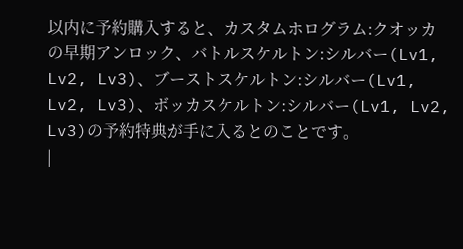以内に予約購入すると、カスタムホログラム:クオッカの早期アンロック、バトルスケルトン:シルバー(Lv1, Lv2, Lv3)、ブーストスケルトン:シルバー(Lv1, Lv2, Lv3)、ボッカスケルトン:シルバー(Lv1, Lv2, Lv3)の予約特典が手に入るとのことです。
|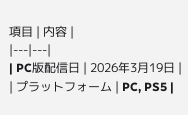項目 | 内容 |
|---|---|
| PC版配信日 | 2026年3月19日 |
| プラットフォーム | PC, PS5 |